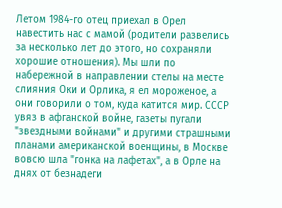Летом 1984-го отец приехал в Орел навестить нас с мамой (родители развелись за несколько лет до этого, но сохраняли хорошие отношения). Мы шли по набережной в направлении стелы на месте слияния Оки и Орлика, я ел мороженое, а они говорили о том, куда катится мир. СССР увяз в афганской войне, газеты пугали "звездными войнами" и другими страшными планами американской военщины, в Москве вовсю шла "гонка на лафетах", а в Орле на днях от безнадеги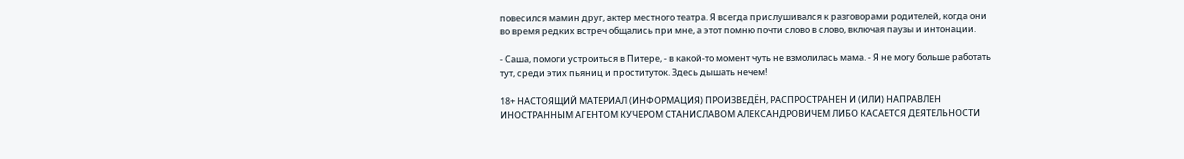повесился мамин друг, актер местного театра. Я всегда прислушивался к разговорами родителей, когда они во время редких встреч общались при мне, а этот помню почти слово в слово, включая паузы и интонации.

- Саша, помоги устроиться в Питере, - в какой-то момент чуть не взмолилась мама. - Я не могу больше работать тут, среди этих пьяниц и проституток. Здесь дышать нечем!

18+ НАСТОЯЩИЙ МАТЕРИАЛ (ИНФОРМАЦИЯ) ПРОИЗВЕДЁН, РАСПРОСТРАНЕН И (ИЛИ) НАПРАВЛЕН ИНОСТРАННЫМ АГЕНТОМ КУЧЕРОМ СТАНИСЛАВОМ АЛЕКСАНДРОВИЧЕМ ЛИБО КАСАЕТСЯ ДЕЯТЕЛЬНОСТИ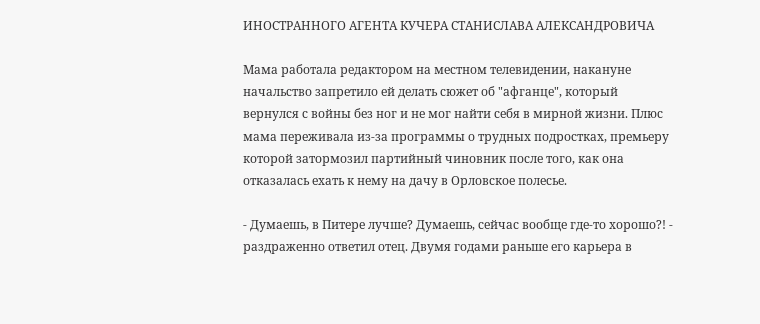ИНОСТРАННОГО АГЕНТА КУЧЕРА СТАНИСЛАВА АЛЕКСАНДРОВИЧА

Мама работала редактором на местном телевидении, накануне начальство запретило ей делать сюжет об "афганце", который вернулся с войны без ног и не мог найти себя в мирной жизни. Плюс мама переживала из-за программы о трудных подростках, премьеру которой затормозил партийный чиновник после того, как она отказалась ехать к нему на дачу в Орловское полесье.

- Думаешь, в Питере лучше? Думаешь, сейчас вообще где-то хорошо?! - раздраженно ответил отец. Двумя годами раньше его карьера в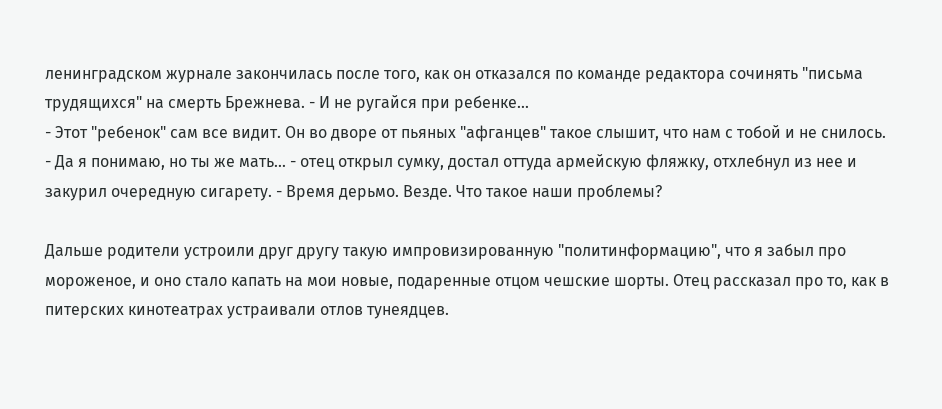ленинградском журнале закончилась после того, как он отказался по команде редактора сочинять "письма трудящихся" на смерть Брежнева. - И не ругайся при ребенке...
- Этот "ребенок" сам все видит. Он во дворе от пьяных "афганцев" такое слышит, что нам с тобой и не снилось.
- Да я понимаю, но ты же мать... - отец открыл сумку, достал оттуда армейскую фляжку, отхлебнул из нее и закурил очередную сигарету. - Время дерьмо. Везде. Что такое наши проблемы?

Дальше родители устроили друг другу такую импровизированную "политинформацию", что я забыл про мороженое, и оно стало капать на мои новые, подаренные отцом чешские шорты. Отец рассказал про то, как в питерских кинотеатрах устраивали отлов тунеядцев.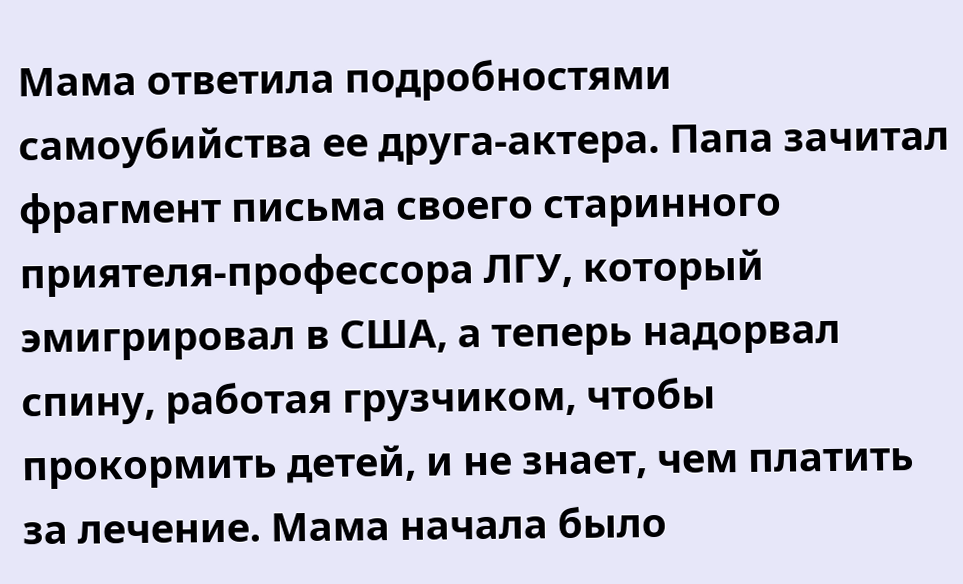Мама ответила подробностями самоубийства ее друга-актера. Папа зачитал фрагмент письма своего старинного приятеля-профессора ЛГУ, который эмигрировал в США, а теперь надорвал спину, работая грузчиком, чтобы прокормить детей, и не знает, чем платить за лечение. Мама начала было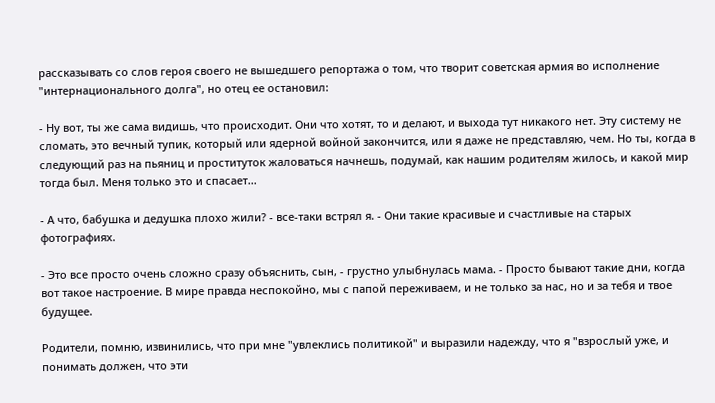рассказывать со слов героя своего не вышедшего репортажа о том, что творит советская армия во исполнение "интернационального долга", но отец ее остановил:

- Ну вот, ты же сама видишь, что происходит. Они что хотят, то и делают, и выхода тут никакого нет. Эту систему не сломать, это вечный тупик, который или ядерной войной закончится, или я даже не представляю, чем. Но ты, когда в следующий раз на пьяниц и проституток жаловаться начнешь, подумай, как нашим родителям жилось, и какой мир тогда был. Меня только это и спасает...

- А что, бабушка и дедушка плохо жили? - все-таки встрял я. - Они такие красивые и счастливые на старых фотографиях.

- Это все просто очень сложно сразу объяснить, сын, - грустно улыбнулась мама. - Просто бывают такие дни, когда вот такое настроение. В мире правда неспокойно, мы с папой переживаем, и не только за нас, но и за тебя и твое будущее.

Родители, помню, извинились, что при мне "увлеклись политикой" и выразили надежду, что я "взрослый уже, и понимать должен, что эти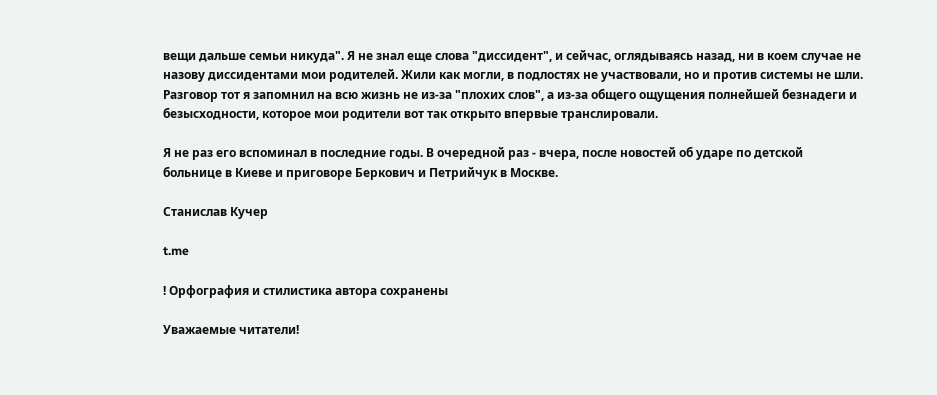вещи дальше семьи никуда". Я не знал еще слова "диссидент", и сейчас, оглядываясь назад, ни в коем случае не назову диссидентами мои родителей. Жили как могли, в подлостях не участвовали, но и против системы не шли. Разговор тот я запомнил на всю жизнь не из-за "плохих слов", а из-за общего ощущения полнейшей безнадеги и безысходности, которое мои родители вот так открыто впервые транслировали.

Я не раз его вспоминал в последние годы. В очередной раз - вчера, после новостей об ударе по детской больнице в Киеве и приговоре Беркович и Петрийчук в Москве.

Станислав Кучер

t.me

! Орфография и стилистика автора сохранены

Уважаемые читатели!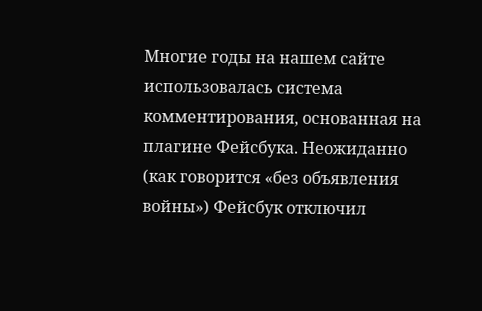Многие годы на нашем сайте использовалась система комментирования, основанная на плагине Фейсбука. Неожиданно (как говорится «без объявления войны») Фейсбук отключил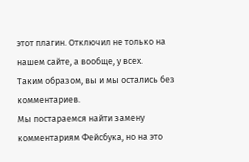этот плагин. Отключил не только на нашем сайте, а вообще, у всех.
Таким образом, вы и мы остались без комментариев.
Мы постараемся найти замену комментариям Фейсбука, но на это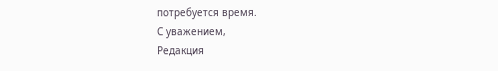потребуется время.
С уважением,
Редакция